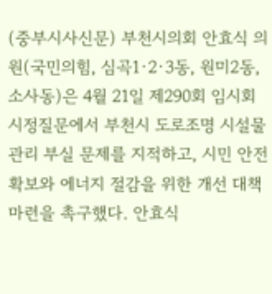(중부시사신문) 부천시의회 안효식 의원(국민의힘, 심곡1·2·3동, 원미2동, 소사동)은 4월 21일 제290회 임시회 시정질문에서 부천시 도로조명 시설물 관리 부실 문제를 지적하고, 시민 안전 확보와 에너지 절감을 위한 개선 대책 마련을 촉구했다. 안효식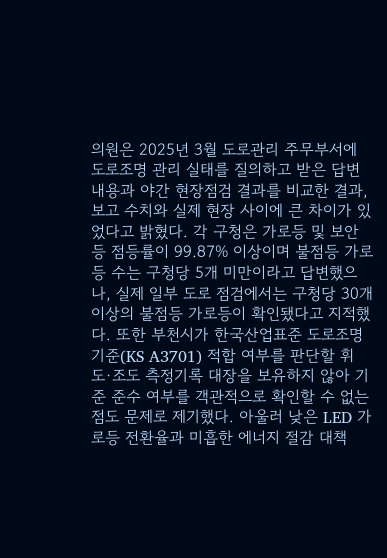의원은 2025년 3월 도로관리 주무부서에 도로조명 관리 실태를 질의하고 받은 답변 내용과 야간 현장점검 결과를 비교한 결과, 보고 수치와 실제 현장 사이에 큰 차이가 있었다고 밝혔다. 각 구청은 가로등 및 보안등 점등률이 99.87% 이상이며 불점등 가로등 수는 구청당 5개 미만이라고 답변했으나, 실제 일부 도로 점검에서는 구청당 30개 이상의 불점등 가로등이 확인됐다고 지적했다. 또한 부천시가 한국산업표준 도로조명기준(KS A3701) 적합 여부를 판단할 휘도·조도 측정기록 대장을 보유하지 않아 기준 준수 여부를 객관적으로 확인할 수 없는 점도 문제로 제기했다. 아울러 낮은 LED 가로등 전환율과 미흡한 에너지 절감 대책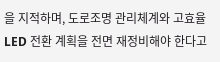을 지적하며, 도로조명 관리체계와 고효율 LED 전환 계획을 전면 재정비해야 한다고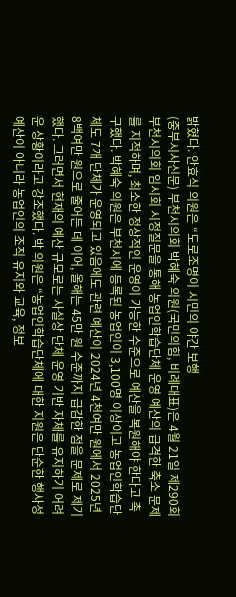밝혔다. 안효식 의원은 “도로조명이 시민의 야간 보행
(중부시사신문) 부천시의회 박혜숙 의원(국민의힘, 비례대표)은 4월 21일 제290회 부천시의회 임시회 시정질문을 통해 농업인학습단체 운영 예산의 급격한 축소 문제를 지적하며, 최소한 정상적인 운영이 가능한 수준으로 예산을 복원해야 한다고 촉구했다. 박혜숙 의원은 부천시에 등록된 농업인이 3,100명 이상이고 농업인학습단체도 7개 단체가 운영되고 있음에도 관련 예산이 2024년 4천여만 원에서 2025년 8백여만 원으로 줄어든 데 이어, 올해는 45만 원 수준까지 급감한 점을 문제로 제기했다. 그러면서 현재의 예산 규모로는 사실상 단체 운영 기반 자체를 유지하기 어려운 상황이라고 강조했다. 박 의원은 “농업인학습단체에 대한 지원은 단순한 행사성 예산이 아니라 농업인의 조직 유지와 교육, 정보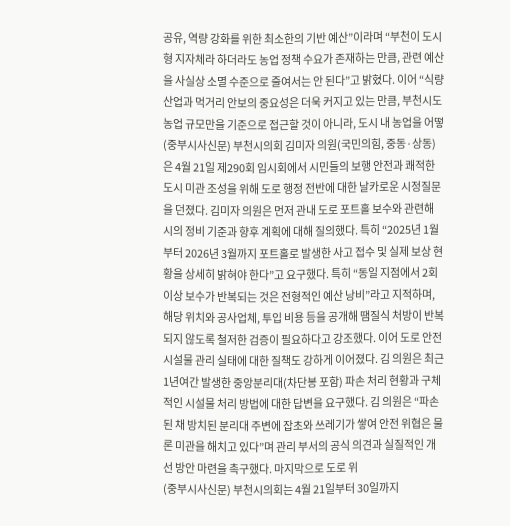공유, 역량 강화를 위한 최소한의 기반 예산”이라며 “부천이 도시형 지자체라 하더라도 농업 정책 수요가 존재하는 만큼, 관련 예산을 사실상 소멸 수준으로 줄여서는 안 된다”고 밝혔다. 이어 “식량산업과 먹거리 안보의 중요성은 더욱 커지고 있는 만큼, 부천시도 농업 규모만을 기준으로 접근할 것이 아니라, 도시 내 농업을 어떻
(중부시사신문) 부천시의회 김미자 의원(국민의힘, 중동·상동)은 4월 21일 제290회 임시회에서 시민들의 보행 안전과 쾌적한 도시 미관 조성을 위해 도로 행정 전반에 대한 날카로운 시정질문을 던졌다. 김미자 의원은 먼저 관내 도로 포트홀 보수와 관련해 시의 정비 기준과 향후 계획에 대해 질의했다. 특히 “2025년 1월부터 2026년 3월까지 포트홀로 발생한 사고 접수 및 실제 보상 현황을 상세히 밝혀야 한다”고 요구했다. 특히 “동일 지점에서 2회 이상 보수가 반복되는 것은 전형적인 예산 낭비”라고 지적하며, 해당 위치와 공사업체, 투입 비용 등을 공개해 땜질식 처방이 반복되지 않도록 철저한 검증이 필요하다고 강조했다. 이어 도로 안전시설물 관리 실태에 대한 질책도 강하게 이어졌다. 김 의원은 최근 1년여간 발생한 중앙분리대(차단봉 포함) 파손 처리 현황과 구체적인 시설물 처리 방법에 대한 답변을 요구했다. 김 의원은 “파손된 채 방치된 분리대 주변에 잡초와 쓰레기가 쌓여 안전 위협은 물론 미관을 해치고 있다”며 관리 부서의 공식 의견과 실질적인 개선 방안 마련을 촉구했다. 마지막으로 도로 위
(중부시사신문) 부천시의회는 4월 21일부터 30일까지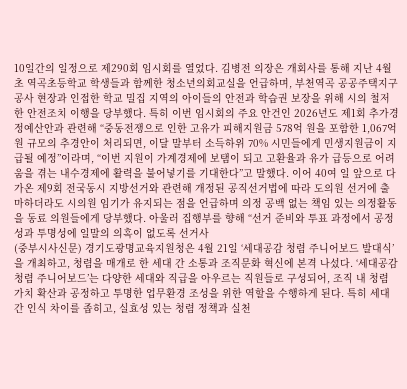10일간의 일정으로 제290회 임시회를 열었다. 김병전 의장은 개회사를 통해 지난 4월 초 역곡초등학교 학생들과 함께한 청소년의회교실을 언급하며, 부천역곡 공공주택지구 공사 현장과 인접한 학교 밀집 지역의 아이들의 안전과 학습권 보장을 위해 시의 철저한 안전조치 이행을 당부했다. 특히 이번 임시회의 주요 안건인 2026년도 제1회 추가경정예산안과 관련해 “중동전쟁으로 인한 고유가 피해지원금 578억 원을 포함한 1,067억 원 규모의 추경안이 처리되면, 이달 말부터 소득하위 70% 시민들에게 민생지원금이 지급될 예정”이라며, “이번 지원이 가계경제에 보탬이 되고 고환율과 유가 급등으로 어려움을 겪는 내수경제에 활력을 불어넣기를 기대한다”고 말했다. 이어 40여 일 앞으로 다가온 제9회 전국동시 지방선거와 관련해 개정된 공직선거법에 따라 도의원 선거에 출마하더라도 시의원 임기가 유지되는 점을 언급하며 의정 공백 없는 책임 있는 의정활동을 동료 의원들에게 당부했다. 아울러 집행부를 향해 “선거 준비와 투표 과정에서 공정성과 투명성에 일말의 의혹이 없도록 선거사
(중부시사신문) 경기도광명교육지원청은 4월 21일 ‘세대공감 청렴 주니어보드 발대식’을 개최하고, 청렴을 매개로 한 세대 간 소통과 조직문화 혁신에 본격 나섰다. ‘세대공감 청렴 주니어보드’는 다양한 세대와 직급을 아우르는 직원들로 구성되어, 조직 내 청렴 가치 확산과 공정하고 투명한 업무환경 조성을 위한 역할을 수행하게 된다. 특히 세대 간 인식 차이를 좁히고, 실효성 있는 청렴 정책과 실천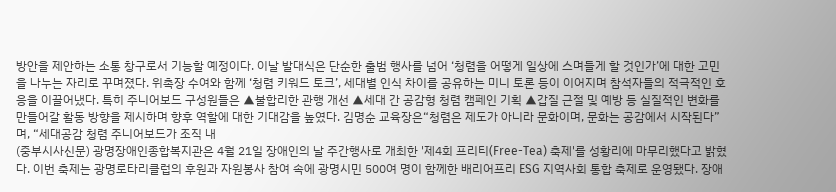방안을 제안하는 소통 창구로서 기능할 예정이다. 이날 발대식은 단순한 출범 행사를 넘어 ‘청렴을 어떻게 일상에 스며들게 할 것인가’에 대한 고민을 나누는 자리로 꾸며졌다. 위촉장 수여와 함께 ‘청렴 키워드 토크’, 세대별 인식 차이를 공유하는 미니 토론 등이 이어지며 참석자들의 적극적인 호응을 이끌어냈다. 특히 주니어보드 구성원들은 ▲불합리한 관행 개선 ▲세대 간 공감형 청렴 캠페인 기획 ▲갑질 근절 및 예방 등 실질적인 변화를 만들어갈 활동 방향을 제시하며 향후 역할에 대한 기대감을 높였다. 김명순 교육장은“청렴은 제도가 아니라 문화이며, 문화는 공감에서 시작된다”며, “세대공감 청렴 주니어보드가 조직 내
(중부시사신문) 광명장애인종합복지관은 4월 21일 장애인의 날 주간행사로 개최한 '제4회 프리티(Free-Tea) 축제'를 성황리에 마무리했다고 밝혔다. 이번 축제는 광명로타리클럽의 후원과 자원봉사 참여 속에 광명시민 500여 명이 함께한 배리어프리 ESG 지역사회 통합 축제로 운영됐다. 장애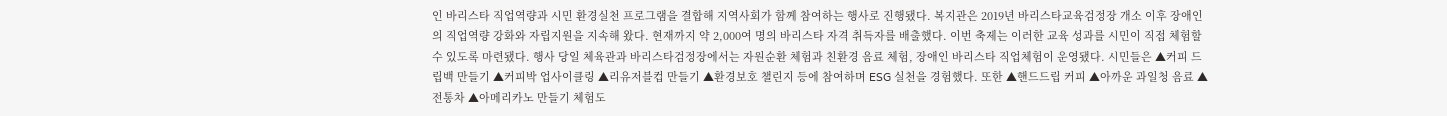인 바리스타 직업역량과 시민 환경실천 프로그램을 결합해 지역사회가 함께 참여하는 행사로 진행됐다. 복지관은 2019년 바리스타교육검정장 개소 이후 장애인의 직업역량 강화와 자립지원을 지속해 왔다. 현재까지 약 2,000여 명의 바리스타 자격 취득자를 배출했다. 이번 축제는 이러한 교육 성과를 시민이 직접 체험할 수 있도록 마련됐다. 행사 당일 체육관과 바리스타검정장에서는 자원순환 체험과 친환경 음료 체험, 장애인 바리스타 직업체험이 운영됐다. 시민들은 ▲커피 드립백 만들기 ▲커피박 업사이클링 ▲리유저블컵 만들기 ▲환경보호 챌린지 등에 참여하며 ESG 실천을 경험했다. 또한 ▲핸드드립 커피 ▲아까운 과일청 음료 ▲전통차 ▲아메리카노 만들기 체험도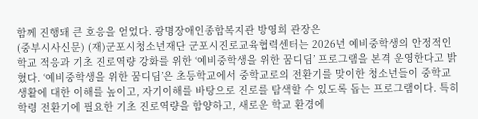함께 진행돼 큰 호응을 얻었다. 광명장애인종합복지관 방영희 관장은
(중부시사신문) (재)군포시청소년재단 군포시진로교육협력센터는 2026년 예비중학생의 안정적인 학교 적응과 기초 진로역량 강화를 위한 ‘예비중학생을 위한 꿈디딤’ 프로그램을 본격 운영한다고 밝혔다. ‘예비중학생을 위한 꿈디딤’은 초등학교에서 중학교로의 전환기를 맞이한 청소년들이 중학교 생활에 대한 이해를 높이고, 자기이해를 바탕으로 진로를 탐색할 수 있도록 돕는 프로그램이다. 특히 학령 전환기에 필요한 기초 진로역량을 함양하고, 새로운 학교 환경에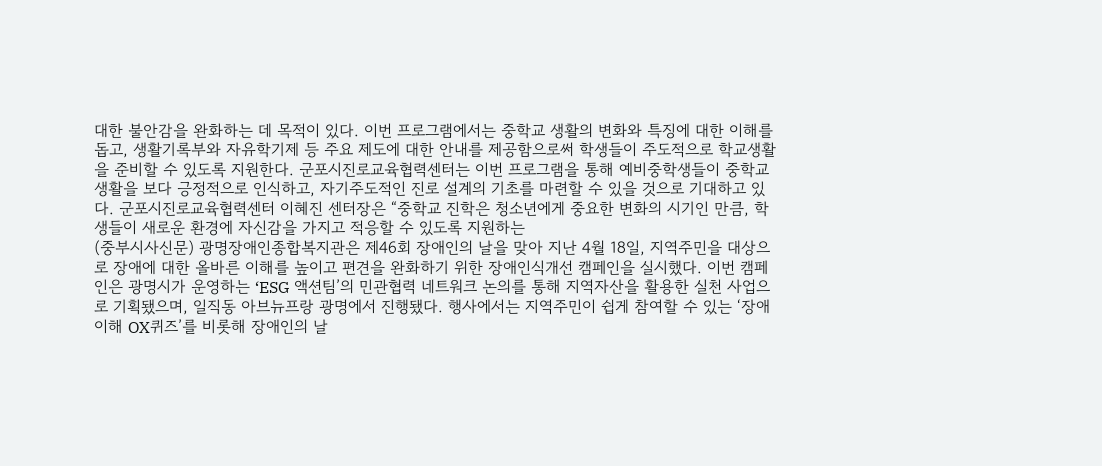대한 불안감을 완화하는 데 목적이 있다. 이번 프로그램에서는 중학교 생활의 변화와 특징에 대한 이해를 돕고, 생활기록부와 자유학기제 등 주요 제도에 대한 안내를 제공함으로써 학생들이 주도적으로 학교생활을 준비할 수 있도록 지원한다. 군포시진로교육협력센터는 이번 프로그램을 통해 예비중학생들이 중학교 생활을 보다 긍정적으로 인식하고, 자기주도적인 진로 설계의 기초를 마련할 수 있을 것으로 기대하고 있다. 군포시진로교육협력센터 이혜진 센터장은 “중학교 진학은 청소년에게 중요한 변화의 시기인 만큼, 학생들이 새로운 환경에 자신감을 가지고 적응할 수 있도록 지원하는
(중부시사신문) 광명장애인종합복지관은 제46회 장애인의 날을 맞아 지난 4월 18일, 지역주민을 대상으로 장애에 대한 올바른 이해를 높이고 편견을 완화하기 위한 장애인식개선 캠페인을 실시했다. 이번 캠페인은 광명시가 운영하는 ‘ESG 액션팀’의 민관협력 네트워크 논의를 통해 지역자산을 활용한 실천 사업으로 기획됐으며, 일직동 아브뉴프랑 광명에서 진행됐다. 행사에서는 지역주민이 쉽게 참여할 수 있는 ‘장애이해 OX퀴즈’를 비롯해 장애인의 날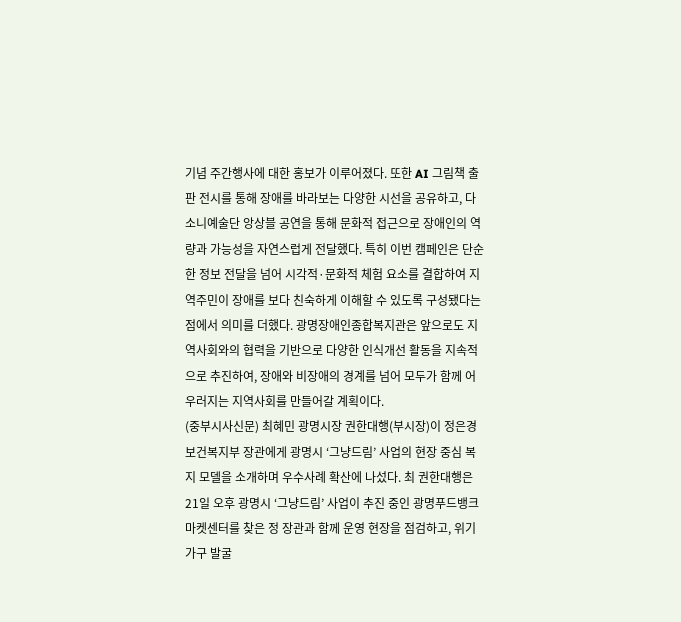기념 주간행사에 대한 홍보가 이루어졌다. 또한 AI 그림책 출판 전시를 통해 장애를 바라보는 다양한 시선을 공유하고, 다소니예술단 앙상블 공연을 통해 문화적 접근으로 장애인의 역량과 가능성을 자연스럽게 전달했다. 특히 이번 캠페인은 단순한 정보 전달을 넘어 시각적·문화적 체험 요소를 결합하여 지역주민이 장애를 보다 친숙하게 이해할 수 있도록 구성됐다는 점에서 의미를 더했다. 광명장애인종합복지관은 앞으로도 지역사회와의 협력을 기반으로 다양한 인식개선 활동을 지속적으로 추진하여, 장애와 비장애의 경계를 넘어 모두가 함께 어우러지는 지역사회를 만들어갈 계획이다.
(중부시사신문) 최혜민 광명시장 권한대행(부시장)이 정은경 보건복지부 장관에게 광명시 ‘그냥드림’ 사업의 현장 중심 복지 모델을 소개하며 우수사례 확산에 나섰다. 최 권한대행은 21일 오후 광명시 ‘그냥드림’ 사업이 추진 중인 광명푸드뱅크마켓센터를 찾은 정 장관과 함께 운영 현장을 점검하고, 위기가구 발굴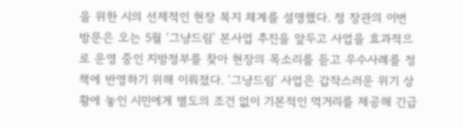을 위한 시의 선제적인 현장 복지 체계를 설명했다. 정 장관의 이번 방문은 오는 5월 ‘그냥드림’ 본사업 추진을 앞두고 사업을 효과적으로 운영 중인 지방정부를 찾아 현장의 목소리를 듣고 우수사례를 정책에 반영하기 위해 이뤄졌다. ‘그냥드림’ 사업은 갑작스러운 위기 상황에 놓인 시민에게 별도의 조건 없이 기본적인 먹거리를 제공해 긴급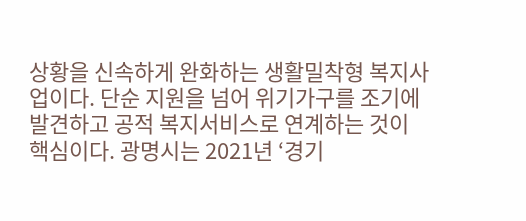상황을 신속하게 완화하는 생활밀착형 복지사업이다. 단순 지원을 넘어 위기가구를 조기에 발견하고 공적 복지서비스로 연계하는 것이 핵심이다. 광명시는 2021년 ‘경기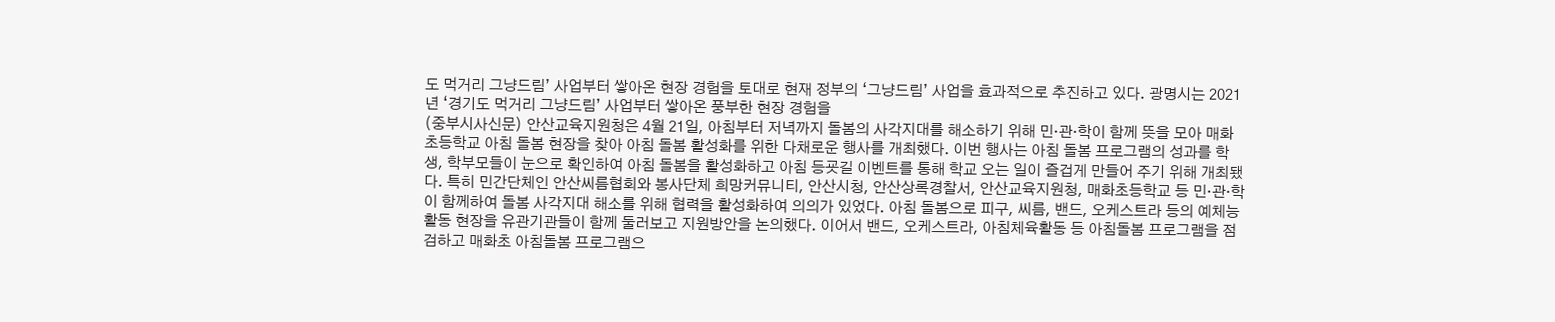도 먹거리 그냥드림’ 사업부터 쌓아온 현장 경험을 토대로 현재 정부의 ‘그냥드림’ 사업을 효과적으로 추진하고 있다. 광명시는 2021년 ‘경기도 먹거리 그냥드림’ 사업부터 쌓아온 풍부한 현장 경험을
(중부시사신문) 안산교육지원청은 4월 21일, 아침부터 저녁까지 돌봄의 사각지대를 해소하기 위해 민‧관‧학이 함께 뜻을 모아 매화초등학교 아침 돌봄 현장을 찾아 아침 돌봄 활성화를 위한 다채로운 행사를 개최했다. 이번 행사는 아침 돌봄 프로그램의 성과를 학생, 학부모들이 눈으로 확인하여 아침 돌봄을 활성화하고 아침 등굣길 이벤트를 통해 학교 오는 일이 즐겁게 만들어 주기 위해 개최됐다. 특히 민간단체인 안산씨름협회와 봉사단체 희망커뮤니티, 안산시청, 안산상록경찰서, 안산교육지원청, 매화초등학교 등 민‧관‧학이 함께하여 돌봄 사각지대 해소를 위해 협력을 활성화하여 의의가 있었다. 아침 돌봄으로 피구, 씨름, 밴드, 오케스트라 등의 예체능 활동 현장을 유관기관들이 함께 둘러보고 지원방안을 논의했다. 이어서 밴드, 오케스트라, 아침체육활동 등 아침돌봄 프로그램을 점검하고 매화초 아침돌봄 프로그램으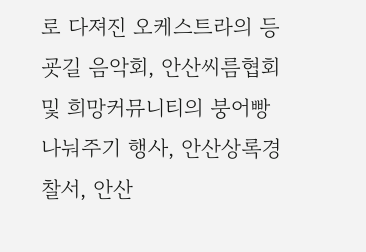로 다져진 오케스트라의 등굣길 음악회, 안산씨름협회 및 희망커뮤니티의 붕어빵 나눠주기 행사, 안산상록경찰서, 안산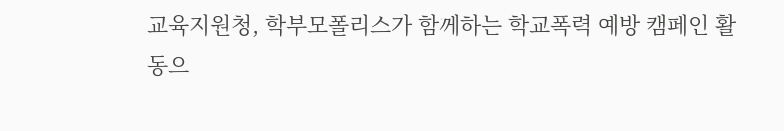교육지원청, 학부모폴리스가 함께하는 학교폭력 예방 캠페인 활동으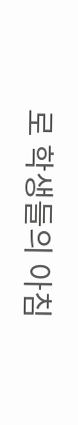로 학생들의 아침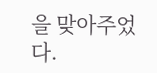을 맞아주었다.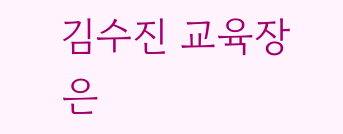김수진 교육장은